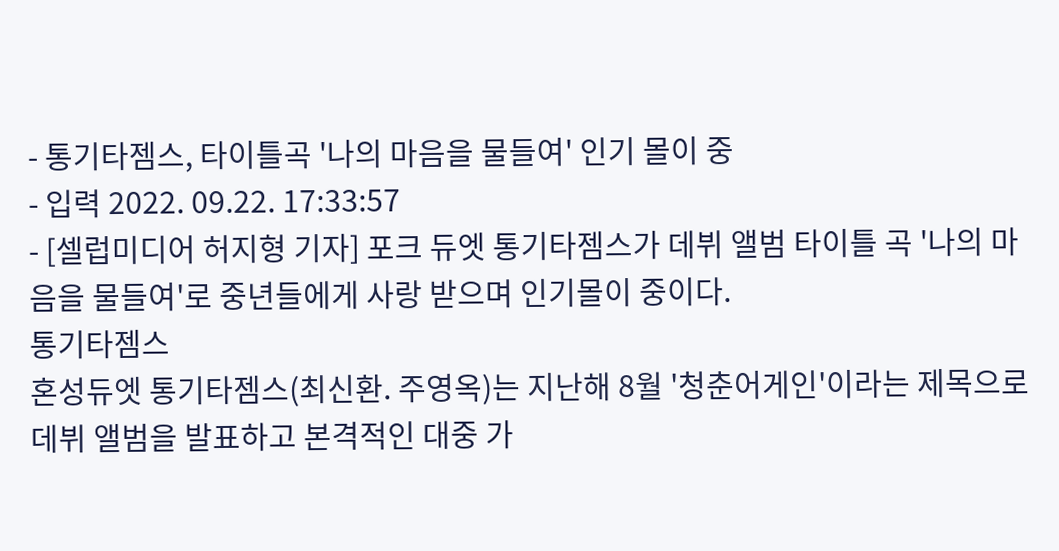- 통기타젬스, 타이틀곡 '나의 마음을 물들여' 인기 몰이 중
- 입력 2022. 09.22. 17:33:57
- [셀럽미디어 허지형 기자] 포크 듀엣 통기타젬스가 데뷔 앨범 타이틀 곡 '나의 마음을 물들여'로 중년들에게 사랑 받으며 인기몰이 중이다.
통기타젬스
혼성듀엣 통기타젬스(최신환. 주영옥)는 지난해 8월 '청춘어게인'이라는 제목으로 데뷔 앨범을 발표하고 본격적인 대중 가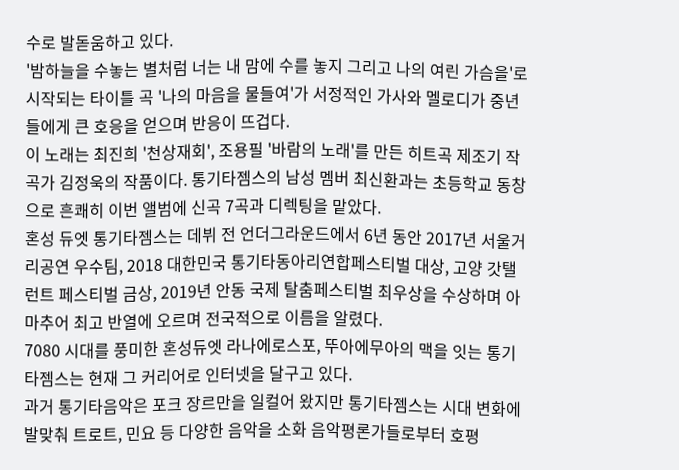수로 발돋움하고 있다.
'밤하늘을 수놓는 별처럼 너는 내 맘에 수를 놓지 그리고 나의 여린 가슴을'로 시작되는 타이틀 곡 '나의 마음을 물들여'가 서정적인 가사와 멜로디가 중년들에게 큰 호응을 얻으며 반응이 뜨겁다.
이 노래는 최진희 '천상재회', 조용필 '바람의 노래'를 만든 히트곡 제조기 작곡가 김정욱의 작품이다. 통기타젬스의 남성 멤버 최신환과는 초등학교 동창으로 흔쾌히 이번 앨범에 신곡 7곡과 디렉팅을 맡았다.
혼성 듀엣 통기타젬스는 데뷔 전 언더그라운드에서 6년 동안 2017년 서울거리공연 우수팀, 2018 대한민국 통기타동아리연합페스티벌 대상, 고양 갓탤런트 페스티벌 금상, 2019년 안동 국제 탈춤페스티벌 최우상을 수상하며 아마추어 최고 반열에 오르며 전국적으로 이름을 알렸다.
7080 시대를 풍미한 혼성듀엣 라나에로스포, 뚜아에무아의 맥을 잇는 통기타젬스는 현재 그 커리어로 인터넷을 달구고 있다.
과거 통기타음악은 포크 장르만을 일컬어 왔지만 통기타젬스는 시대 변화에 발맞춰 트로트, 민요 등 다양한 음악을 소화 음악평론가들로부터 호평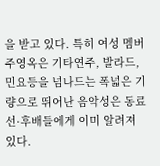을 받고 있다. 특히 여성 멤버 주영옥은 기타연주, 발라드, 민요등을 넘나드는 폭넓은 기량으로 뛰어난 음악성은 동료 선·후배들에게 이미 알려져 있다.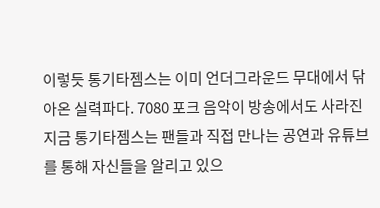이렇듯 통기타젬스는 이미 언더그라운드 무대에서 닦아온 실력파다. 7080 포크 음악이 방송에서도 사라진 지금 통기타젬스는 팬들과 직접 만나는 공연과 유튜브를 통해 자신들을 알리고 있으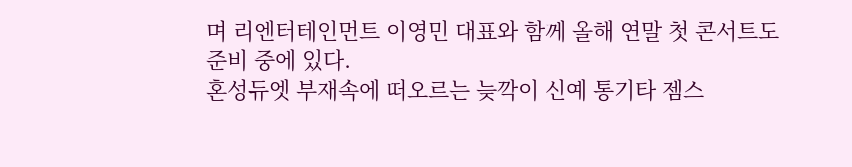며 리엔터테인먼트 이영민 대표와 함께 올해 연말 첫 콘서트도 준비 중에 있다.
혼성듀엣 부재속에 떠오르는 늦깍이 신예 통기타 젬스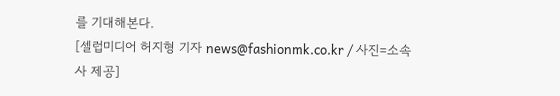를 기대해본다.
[셀럽미디어 허지형 기자 news@fashionmk.co.kr / 사진=소속사 제공]